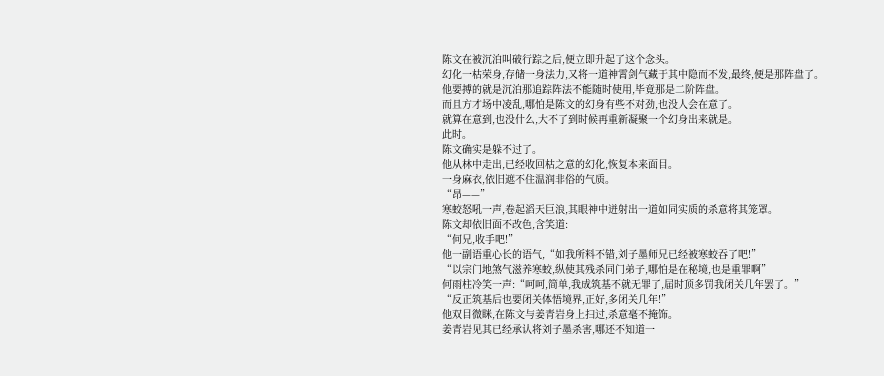陈文在被沉泊叫破行踪之后,便立即升起了这个念头。
幻化一枯荣身,存储一身法力,又将一道神霄剑气藏于其中隐而不发,最终,便是那阵盘了。
他要搏的就是沉泊那追踪阵法不能随时使用,毕竟那是二阶阵盘。
而且方才场中凌乱,哪怕是陈文的幻身有些不对劲,也没人会在意了。
就算在意到,也没什么,大不了到时候再重新凝聚一个幻身出来就是。
此时。
陈文确实是躲不过了。
他从林中走出,已经收回枯之意的幻化,恢复本来面目。
一身麻衣,依旧遮不住温润非俗的气质。
“昂——”
寒蛟怒吼一声,卷起滔天巨浪,其眼神中迸射出一道如同实质的杀意将其笼罩。
陈文却依旧面不改色,含笑道:
“何兄,收手吧!”
他一副语重心长的语气,“如我所料不错,刘子墨师兄已经被寒蛟吞了吧!”
“以宗门地煞气滋养寒蛟,纵使其残杀同门弟子,哪怕是在秘境,也是重罪啊”
何雨柱冷笑一声:“呵呵,简单,我成筑基不就无罪了,届时顶多罚我闭关几年罢了。”
“反正筑基后也要闭关体悟境界,正好,多闭关几年!”
他双目微眯,在陈文与姜青岩身上扫过,杀意毫不掩饰。
姜青岩见其已经承认将刘子墨杀害,哪还不知道一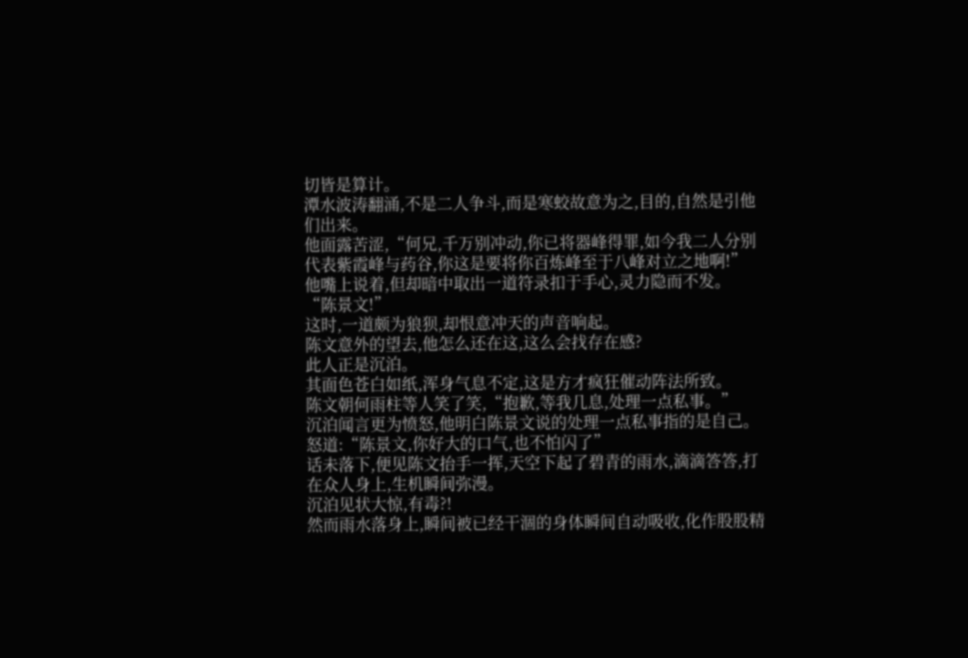切皆是算计。
潭水波涛翻涌,不是二人争斗,而是寒蛟故意为之,目的,自然是引他们出来。
他面露苦涩,“何兄,千万别冲动,你已将器峰得罪,如今我二人分别代表紫霞峰与药谷,你这是要将你百炼峰至于八峰对立之地啊!”
他嘴上说着,但却暗中取出一道符录扣于手心,灵力隐而不发。
“陈景文!”
这时,一道颇为狼狈,却恨意冲天的声音响起。
陈文意外的望去,他怎么还在这,这么会找存在感?
此人正是沉泊。
其面色苍白如纸,浑身气息不定,这是方才疯狂催动阵法所致。
陈文朝何雨柱等人笑了笑,“抱歉,等我几息,处理一点私事。”
沉泊闻言更为愤怒,他明白陈景文说的处理一点私事指的是自己。
怒道:“陈景文,你好大的口气,也不怕闪了”
话未落下,便见陈文抬手一挥,天空下起了碧青的雨水,滴滴答答,打在众人身上,生机瞬间弥漫。
沉泊见状大惊,有毒?!
然而雨水落身上,瞬间被已经干涸的身体瞬间自动吸收,化作股股精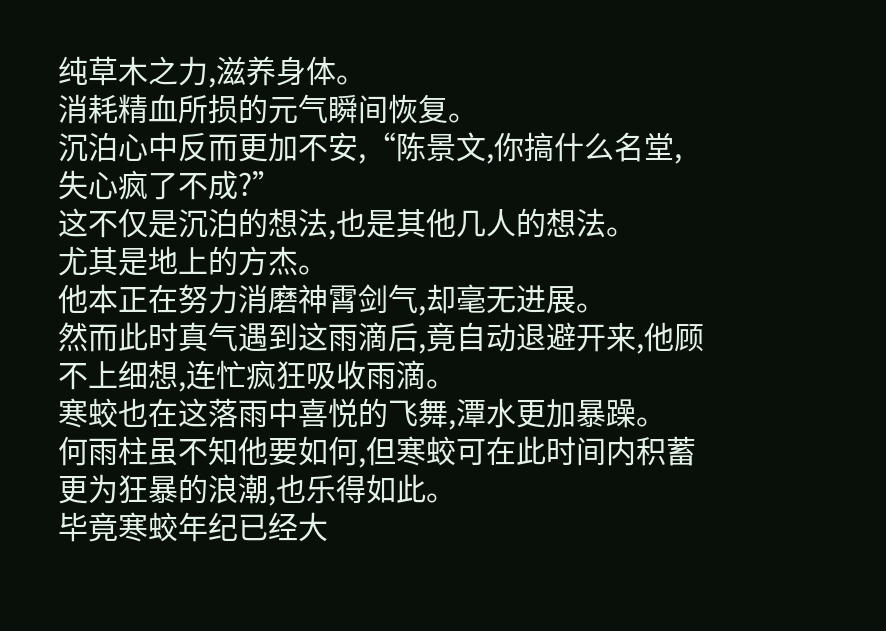纯草木之力,滋养身体。
消耗精血所损的元气瞬间恢复。
沉泊心中反而更加不安,“陈景文,你搞什么名堂,失心疯了不成?”
这不仅是沉泊的想法,也是其他几人的想法。
尤其是地上的方杰。
他本正在努力消磨神霄剑气,却毫无进展。
然而此时真气遇到这雨滴后,竟自动退避开来,他顾不上细想,连忙疯狂吸收雨滴。
寒蛟也在这落雨中喜悦的飞舞,潭水更加暴躁。
何雨柱虽不知他要如何,但寒蛟可在此时间内积蓄更为狂暴的浪潮,也乐得如此。
毕竟寒蛟年纪已经大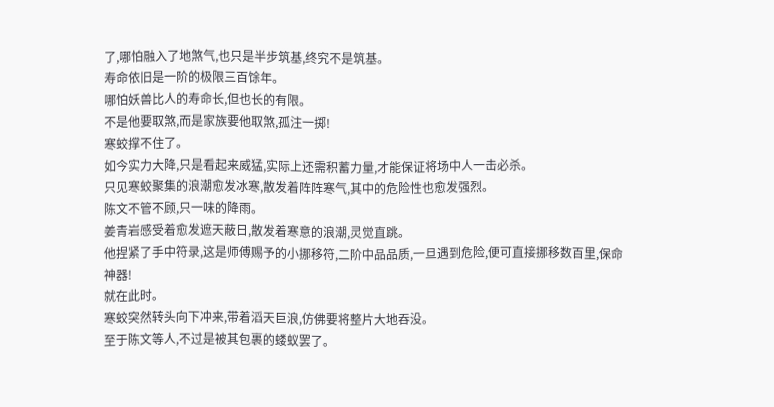了,哪怕融入了地煞气,也只是半步筑基,终究不是筑基。
寿命依旧是一阶的极限三百馀年。
哪怕妖兽比人的寿命长,但也长的有限。
不是他要取煞,而是家族要他取煞,孤注一掷!
寒蛟撑不住了。
如今实力大降,只是看起来威猛,实际上还需积蓄力量,才能保证将场中人一击必杀。
只见寒蛟聚集的浪潮愈发冰寒,散发着阵阵寒气,其中的危险性也愈发强烈。
陈文不管不顾,只一味的降雨。
姜青岩感受着愈发遮天蔽日,散发着寒意的浪潮,灵觉直跳。
他捏紧了手中符录,这是师傅赐予的小挪移符,二阶中品品质,一旦遇到危险,便可直接挪移数百里,保命神器!
就在此时。
寒蛟突然转头向下冲来,带着滔天巨浪,仿佛要将整片大地吞没。
至于陈文等人,不过是被其包裹的蝼蚁罢了。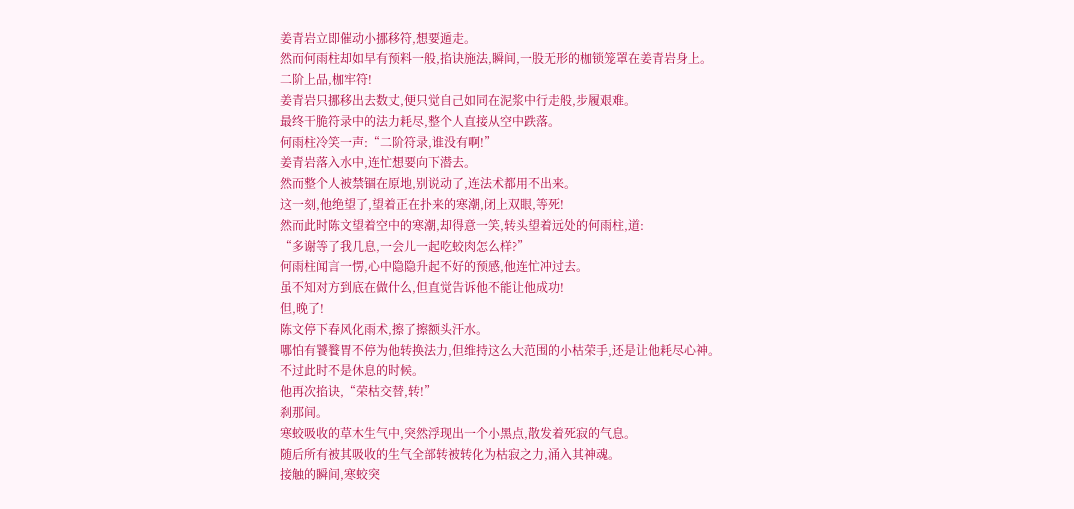姜青岩立即催动小挪移符,想要遁走。
然而何雨柱却如早有预料一般,掐诀施法,瞬间,一股无形的枷锁笼罩在姜青岩身上。
二阶上品,枷牢符!
姜青岩只挪移出去数丈,便只觉自己如同在泥浆中行走般,步履艰难。
最终干脆符录中的法力耗尽,整个人直接从空中跌落。
何雨柱冷笑一声:“二阶符录,谁没有啊!”
姜青岩落入水中,连忙想要向下潜去。
然而整个人被禁锢在原地,别说动了,连法术都用不出来。
这一刻,他绝望了,望着正在扑来的寒潮,闭上双眼,等死!
然而此时陈文望着空中的寒潮,却得意一笑,转头望着远处的何雨柱,道:
“多谢等了我几息,一会儿一起吃蛟肉怎么样?”
何雨柱闻言一愣,心中隐隐升起不好的预感,他连忙冲过去。
虽不知对方到底在做什么,但直觉告诉他不能让他成功!
但,晚了!
陈文停下春风化雨术,擦了擦额头汗水。
哪怕有饕餮胃不停为他转换法力,但维持这么大范围的小枯荣手,还是让他耗尽心神。
不过此时不是休息的时候。
他再次掐诀,“荣枯交替,转!”
刹那间。
寒蛟吸收的草木生气中,突然浮现出一个小黑点,散发着死寂的气息。
随后所有被其吸收的生气全部转被转化为枯寂之力,涌入其神魂。
接触的瞬间,寒蛟突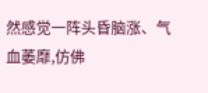然感觉一阵头昏脑涨、气血萎靡,仿佛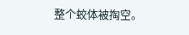整个蛟体被掏空。